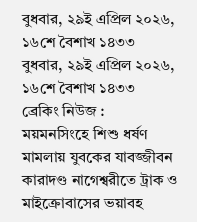বুধবার, ২৯ই এপ্রিল ২০২৬, ১৬শে বৈশাখ ১৪৩৩
বুধবার, ২৯ই এপ্রিল ২০২৬, ১৬শে বৈশাখ ১৪৩৩
ব্রেকিং নিউজ :
ময়মনসিংহে শিশু ধর্ষণ মামলায় যুবকের যাবজ্জীবন কারাদণ্ড নাগেশ্বরীতে ট্রাক ও মাইক্রোবাসের ভয়াবহ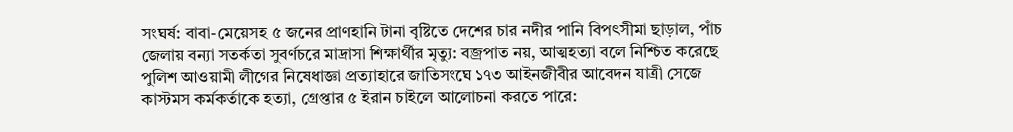সংঘর্ষ: বাবা-মেয়েসহ ৫ জনের প্রাণহানি টানা বৃষ্টিতে দেশের চার নদীর পানি বিপৎসীমা ছাড়াল, পাঁচ জেলায় বন্যা সতর্কতা সুবর্ণচরে মাদ্রাসা শিক্ষার্থীর মৃত্যু: বজ্রপাত নয়, আত্মহত্যা বলে নিশ্চিত করেছে পুলিশ আওয়ামী লীগের নিষেধাজ্ঞা প্রত্যাহারে জাতিসংঘে ১৭৩ আইনজীবীর আবেদন যাত্রী সেজে কাস্টমস কর্মকর্তাকে হত্যা, গ্রেপ্তার ৫ ইরান চাইলে আলোচনা করতে পারে: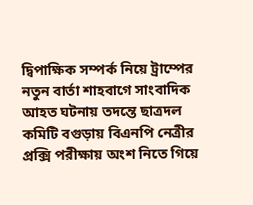দ্বিপাক্ষিক সম্পর্ক নিয়ে ট্রাম্পের নতুন বার্তা শাহবাগে সাংবাদিক আহত ঘটনায় তদন্তে ছাত্রদল কমিটি বগুড়ায় বিএনপি নেত্রীর প্রক্সি পরীক্ষায় অংশ নিতে গিয়ে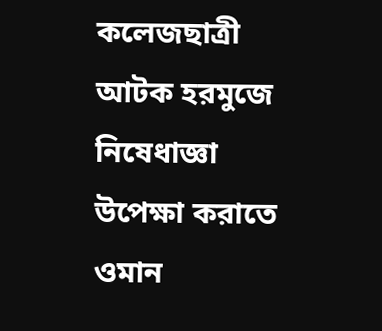কলেজছাত্রী আটক হরমুজে নিষেধাজ্ঞা উপেক্ষা করাতে ওমান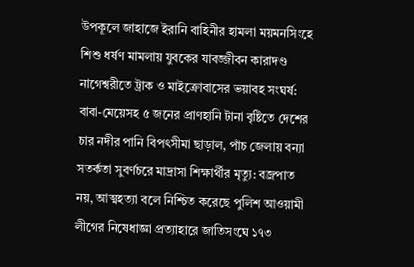উপকূলে জাহাজে ইরানি বাহিনীর হামলা ময়মনসিংহে শিশু ধর্ষণ মামলায় যুবকের যাবজ্জীবন কারাদণ্ড নাগেশ্বরীতে ট্রাক ও মাইক্রোবাসের ভয়াবহ সংঘর্ষ: বাবা-মেয়েসহ ৫ জনের প্রাণহানি টানা বৃষ্টিতে দেশের চার নদীর পানি বিপৎসীমা ছাড়াল, পাঁচ জেলায় বন্যা সতর্কতা সুবর্ণচরে মাদ্রাসা শিক্ষার্থীর মৃত্যু: বজ্রপাত নয়, আত্মহত্যা বলে নিশ্চিত করেছে পুলিশ আওয়ামী লীগের নিষেধাজ্ঞা প্রত্যাহারে জাতিসংঘে ১৭৩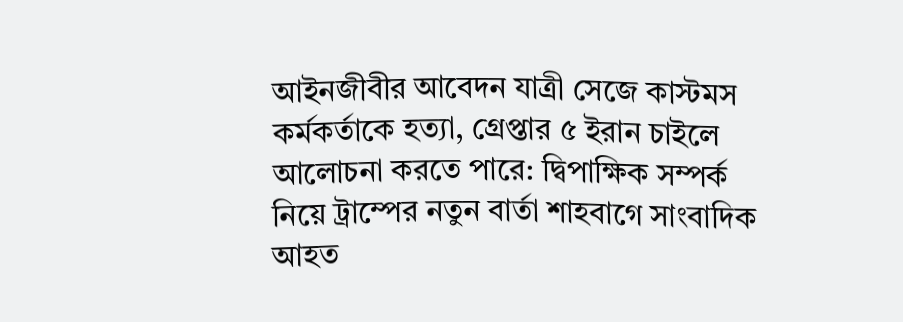আইনজীবীর আবেদন যাত্রী সেজে কাস্টমস কর্মকর্তাকে হত্যা, গ্রেপ্তার ৫ ইরান চাইলে আলোচনা করতে পারে: দ্বিপাক্ষিক সম্পর্ক নিয়ে ট্রাম্পের নতুন বার্তা শাহবাগে সাংবাদিক আহত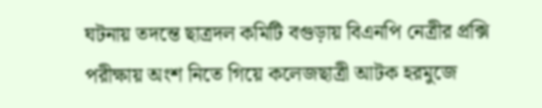ঘটনায় তদন্তে ছাত্রদল কমিটি বগুড়ায় বিএনপি নেত্রীর প্রক্সি পরীক্ষায় অংশ নিতে গিয়ে কলেজছাত্রী আটক হরমুজে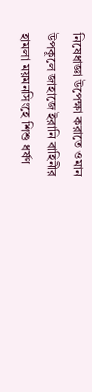নিষেধাজ্ঞা উপেক্ষা করাতে ওমান উপকূলে জাহাজে ইরানি বাহিনীর হামলা ময়মনসিংহে শিশু ধর্ষণ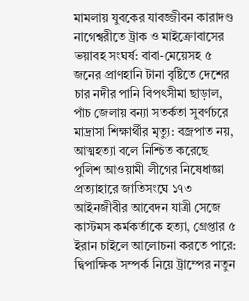মামলায় যুবকের যাবজ্জীবন কারাদণ্ড নাগেশ্বরীতে ট্রাক ও মাইক্রোবাসের ভয়াবহ সংঘর্ষ: বাবা-মেয়েসহ ৫ জনের প্রাণহানি টানা বৃষ্টিতে দেশের চার নদীর পানি বিপৎসীমা ছাড়াল, পাঁচ জেলায় বন্যা সতর্কতা সুবর্ণচরে মাদ্রাসা শিক্ষার্থীর মৃত্যু: বজ্রপাত নয়, আত্মহত্যা বলে নিশ্চিত করেছে পুলিশ আওয়ামী লীগের নিষেধাজ্ঞা প্রত্যাহারে জাতিসংঘে ১৭৩ আইনজীবীর আবেদন যাত্রী সেজে কাস্টমস কর্মকর্তাকে হত্যা, গ্রেপ্তার ৫ ইরান চাইলে আলোচনা করতে পারে: দ্বিপাক্ষিক সম্পর্ক নিয়ে ট্রাম্পের নতুন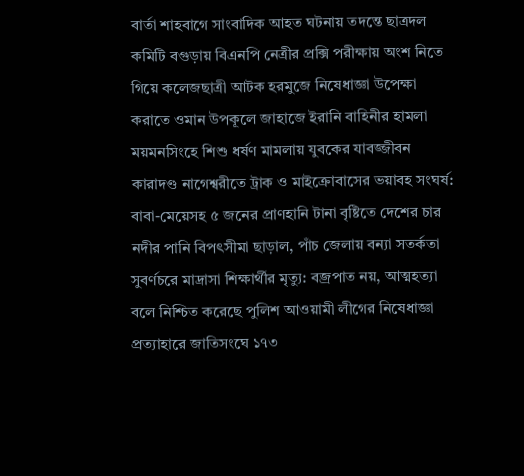বার্তা শাহবাগে সাংবাদিক আহত ঘটনায় তদন্তে ছাত্রদল কমিটি বগুড়ায় বিএনপি নেত্রীর প্রক্সি পরীক্ষায় অংশ নিতে গিয়ে কলেজছাত্রী আটক হরমুজে নিষেধাজ্ঞা উপেক্ষা করাতে ওমান উপকূলে জাহাজে ইরানি বাহিনীর হামলা ময়মনসিংহে শিশু ধর্ষণ মামলায় যুবকের যাবজ্জীবন কারাদণ্ড নাগেশ্বরীতে ট্রাক ও মাইক্রোবাসের ভয়াবহ সংঘর্ষ: বাবা-মেয়েসহ ৫ জনের প্রাণহানি টানা বৃষ্টিতে দেশের চার নদীর পানি বিপৎসীমা ছাড়াল, পাঁচ জেলায় বন্যা সতর্কতা সুবর্ণচরে মাদ্রাসা শিক্ষার্থীর মৃত্যু: বজ্রপাত নয়, আত্মহত্যা বলে নিশ্চিত করেছে পুলিশ আওয়ামী লীগের নিষেধাজ্ঞা প্রত্যাহারে জাতিসংঘে ১৭৩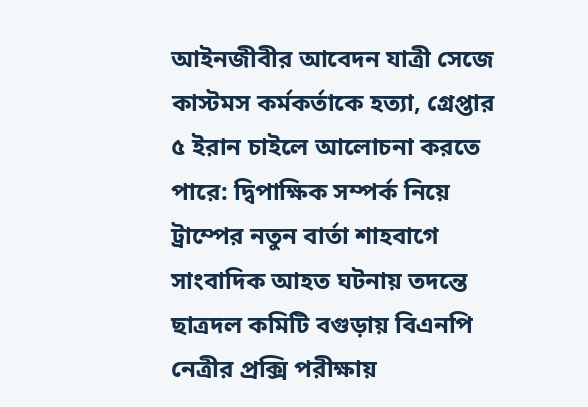আইনজীবীর আবেদন যাত্রী সেজে কাস্টমস কর্মকর্তাকে হত্যা, গ্রেপ্তার ৫ ইরান চাইলে আলোচনা করতে পারে: দ্বিপাক্ষিক সম্পর্ক নিয়ে ট্রাম্পের নতুন বার্তা শাহবাগে সাংবাদিক আহত ঘটনায় তদন্তে ছাত্রদল কমিটি বগুড়ায় বিএনপি নেত্রীর প্রক্সি পরীক্ষায়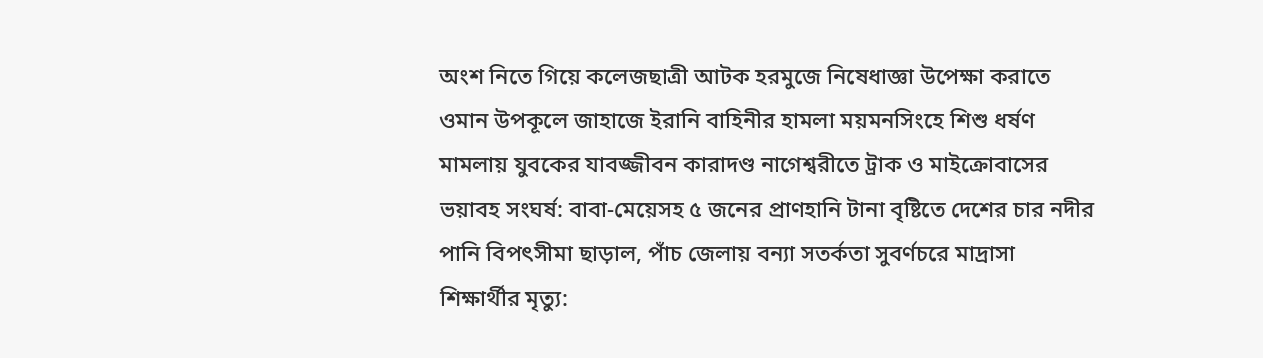অংশ নিতে গিয়ে কলেজছাত্রী আটক হরমুজে নিষেধাজ্ঞা উপেক্ষা করাতে ওমান উপকূলে জাহাজে ইরানি বাহিনীর হামলা ময়মনসিংহে শিশু ধর্ষণ মামলায় যুবকের যাবজ্জীবন কারাদণ্ড নাগেশ্বরীতে ট্রাক ও মাইক্রোবাসের ভয়াবহ সংঘর্ষ: বাবা-মেয়েসহ ৫ জনের প্রাণহানি টানা বৃষ্টিতে দেশের চার নদীর পানি বিপৎসীমা ছাড়াল, পাঁচ জেলায় বন্যা সতর্কতা সুবর্ণচরে মাদ্রাসা শিক্ষার্থীর মৃত্যু: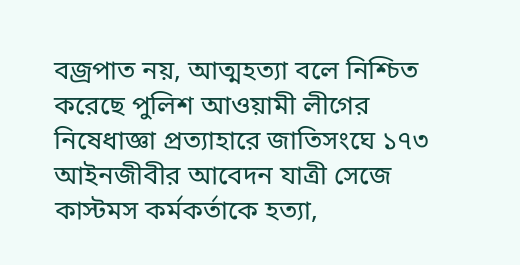বজ্রপাত নয়, আত্মহত্যা বলে নিশ্চিত করেছে পুলিশ আওয়ামী লীগের নিষেধাজ্ঞা প্রত্যাহারে জাতিসংঘে ১৭৩ আইনজীবীর আবেদন যাত্রী সেজে কাস্টমস কর্মকর্তাকে হত্যা,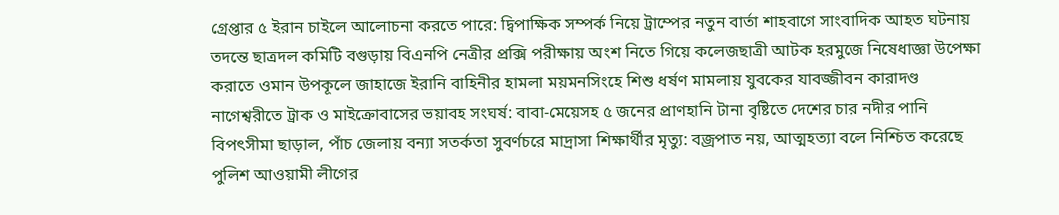গ্রেপ্তার ৫ ইরান চাইলে আলোচনা করতে পারে: দ্বিপাক্ষিক সম্পর্ক নিয়ে ট্রাম্পের নতুন বার্তা শাহবাগে সাংবাদিক আহত ঘটনায় তদন্তে ছাত্রদল কমিটি বগুড়ায় বিএনপি নেত্রীর প্রক্সি পরীক্ষায় অংশ নিতে গিয়ে কলেজছাত্রী আটক হরমুজে নিষেধাজ্ঞা উপেক্ষা করাতে ওমান উপকূলে জাহাজে ইরানি বাহিনীর হামলা ময়মনসিংহে শিশু ধর্ষণ মামলায় যুবকের যাবজ্জীবন কারাদণ্ড নাগেশ্বরীতে ট্রাক ও মাইক্রোবাসের ভয়াবহ সংঘর্ষ: বাবা-মেয়েসহ ৫ জনের প্রাণহানি টানা বৃষ্টিতে দেশের চার নদীর পানি বিপৎসীমা ছাড়াল, পাঁচ জেলায় বন্যা সতর্কতা সুবর্ণচরে মাদ্রাসা শিক্ষার্থীর মৃত্যু: বজ্রপাত নয়, আত্মহত্যা বলে নিশ্চিত করেছে পুলিশ আওয়ামী লীগের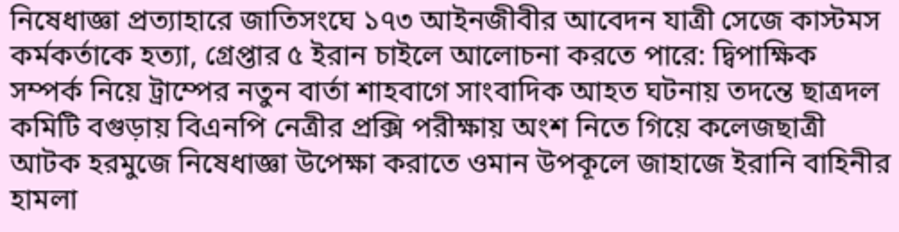নিষেধাজ্ঞা প্রত্যাহারে জাতিসংঘে ১৭৩ আইনজীবীর আবেদন যাত্রী সেজে কাস্টমস কর্মকর্তাকে হত্যা, গ্রেপ্তার ৫ ইরান চাইলে আলোচনা করতে পারে: দ্বিপাক্ষিক সম্পর্ক নিয়ে ট্রাম্পের নতুন বার্তা শাহবাগে সাংবাদিক আহত ঘটনায় তদন্তে ছাত্রদল কমিটি বগুড়ায় বিএনপি নেত্রীর প্রক্সি পরীক্ষায় অংশ নিতে গিয়ে কলেজছাত্রী আটক হরমুজে নিষেধাজ্ঞা উপেক্ষা করাতে ওমান উপকূলে জাহাজে ইরানি বাহিনীর হামলা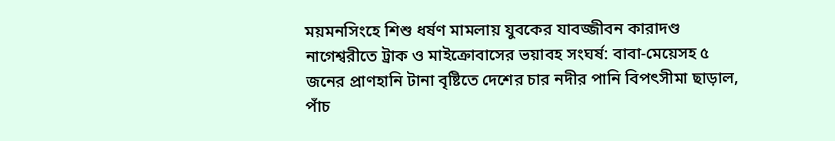ময়মনসিংহে শিশু ধর্ষণ মামলায় যুবকের যাবজ্জীবন কারাদণ্ড নাগেশ্বরীতে ট্রাক ও মাইক্রোবাসের ভয়াবহ সংঘর্ষ: বাবা-মেয়েসহ ৫ জনের প্রাণহানি টানা বৃষ্টিতে দেশের চার নদীর পানি বিপৎসীমা ছাড়াল, পাঁচ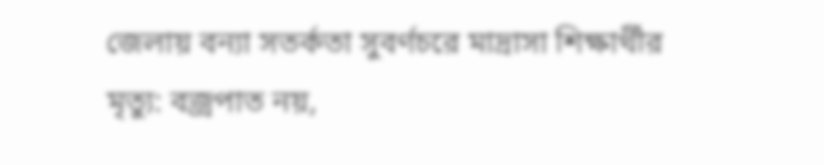জেলায় বন্যা সতর্কতা সুবর্ণচরে মাদ্রাসা শিক্ষার্থীর মৃত্যু: বজ্রপাত নয়,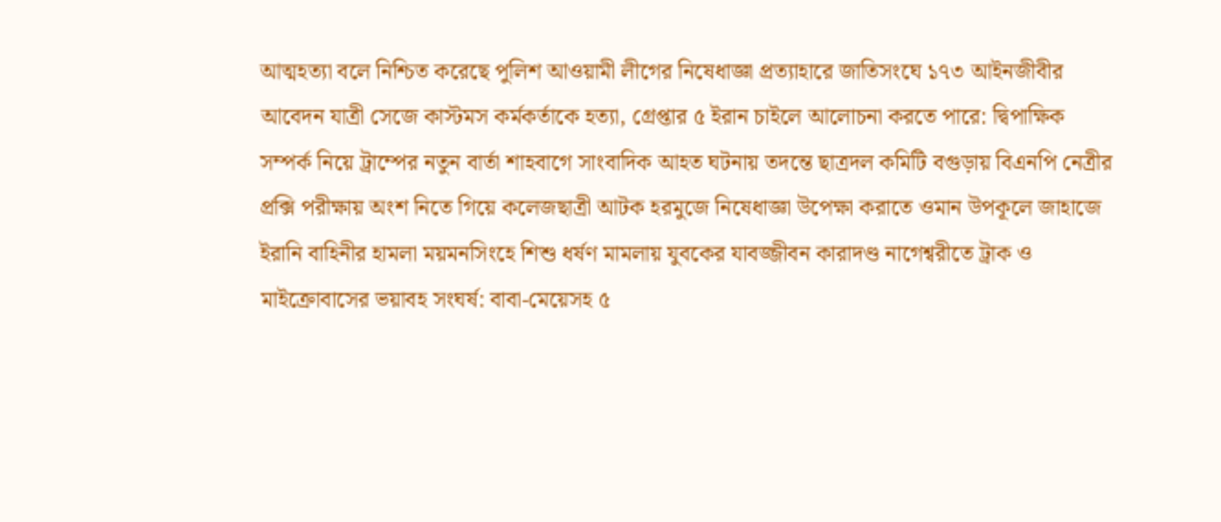আত্মহত্যা বলে নিশ্চিত করেছে পুলিশ আওয়ামী লীগের নিষেধাজ্ঞা প্রত্যাহারে জাতিসংঘে ১৭৩ আইনজীবীর আবেদন যাত্রী সেজে কাস্টমস কর্মকর্তাকে হত্যা, গ্রেপ্তার ৫ ইরান চাইলে আলোচনা করতে পারে: দ্বিপাক্ষিক সম্পর্ক নিয়ে ট্রাম্পের নতুন বার্তা শাহবাগে সাংবাদিক আহত ঘটনায় তদন্তে ছাত্রদল কমিটি বগুড়ায় বিএনপি নেত্রীর প্রক্সি পরীক্ষায় অংশ নিতে গিয়ে কলেজছাত্রী আটক হরমুজে নিষেধাজ্ঞা উপেক্ষা করাতে ওমান উপকূলে জাহাজে ইরানি বাহিনীর হামলা ময়মনসিংহে শিশু ধর্ষণ মামলায় যুবকের যাবজ্জীবন কারাদণ্ড নাগেশ্বরীতে ট্রাক ও মাইক্রোবাসের ভয়াবহ সংঘর্ষ: বাবা-মেয়েসহ ৫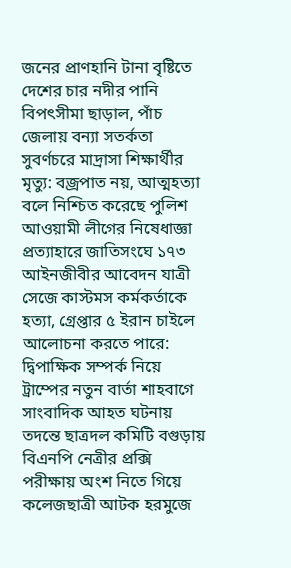জনের প্রাণহানি টানা বৃষ্টিতে দেশের চার নদীর পানি বিপৎসীমা ছাড়াল, পাঁচ জেলায় বন্যা সতর্কতা সুবর্ণচরে মাদ্রাসা শিক্ষার্থীর মৃত্যু: বজ্রপাত নয়, আত্মহত্যা বলে নিশ্চিত করেছে পুলিশ আওয়ামী লীগের নিষেধাজ্ঞা প্রত্যাহারে জাতিসংঘে ১৭৩ আইনজীবীর আবেদন যাত্রী সেজে কাস্টমস কর্মকর্তাকে হত্যা, গ্রেপ্তার ৫ ইরান চাইলে আলোচনা করতে পারে: দ্বিপাক্ষিক সম্পর্ক নিয়ে ট্রাম্পের নতুন বার্তা শাহবাগে সাংবাদিক আহত ঘটনায় তদন্তে ছাত্রদল কমিটি বগুড়ায় বিএনপি নেত্রীর প্রক্সি পরীক্ষায় অংশ নিতে গিয়ে কলেজছাত্রী আটক হরমুজে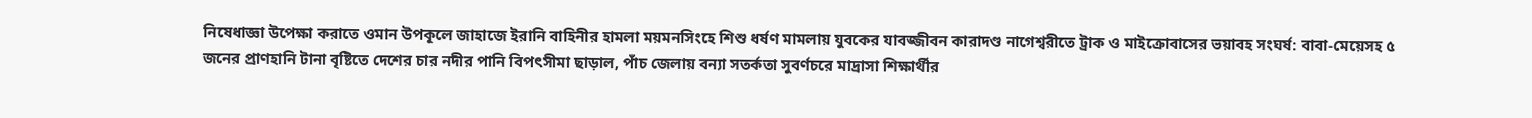নিষেধাজ্ঞা উপেক্ষা করাতে ওমান উপকূলে জাহাজে ইরানি বাহিনীর হামলা ময়মনসিংহে শিশু ধর্ষণ মামলায় যুবকের যাবজ্জীবন কারাদণ্ড নাগেশ্বরীতে ট্রাক ও মাইক্রোবাসের ভয়াবহ সংঘর্ষ: বাবা-মেয়েসহ ৫ জনের প্রাণহানি টানা বৃষ্টিতে দেশের চার নদীর পানি বিপৎসীমা ছাড়াল, পাঁচ জেলায় বন্যা সতর্কতা সুবর্ণচরে মাদ্রাসা শিক্ষার্থীর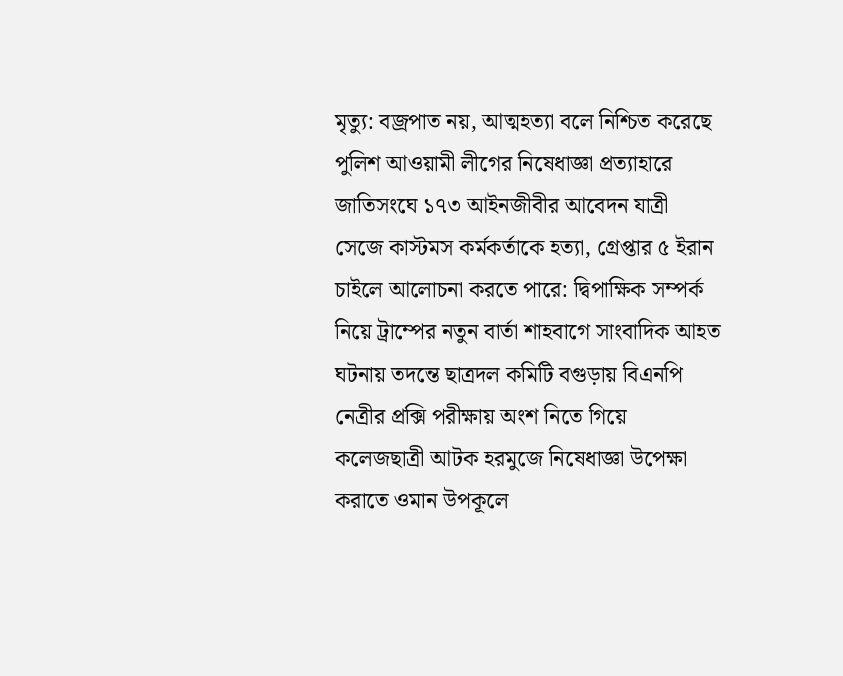মৃত্যু: বজ্রপাত নয়, আত্মহত্যা বলে নিশ্চিত করেছে পুলিশ আওয়ামী লীগের নিষেধাজ্ঞা প্রত্যাহারে জাতিসংঘে ১৭৩ আইনজীবীর আবেদন যাত্রী সেজে কাস্টমস কর্মকর্তাকে হত্যা, গ্রেপ্তার ৫ ইরান চাইলে আলোচনা করতে পারে: দ্বিপাক্ষিক সম্পর্ক নিয়ে ট্রাম্পের নতুন বার্তা শাহবাগে সাংবাদিক আহত ঘটনায় তদন্তে ছাত্রদল কমিটি বগুড়ায় বিএনপি নেত্রীর প্রক্সি পরীক্ষায় অংশ নিতে গিয়ে কলেজছাত্রী আটক হরমুজে নিষেধাজ্ঞা উপেক্ষা করাতে ওমান উপকূলে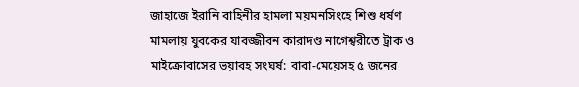জাহাজে ইরানি বাহিনীর হামলা ময়মনসিংহে শিশু ধর্ষণ মামলায় যুবকের যাবজ্জীবন কারাদণ্ড নাগেশ্বরীতে ট্রাক ও মাইক্রোবাসের ভয়াবহ সংঘর্ষ: বাবা-মেয়েসহ ৫ জনের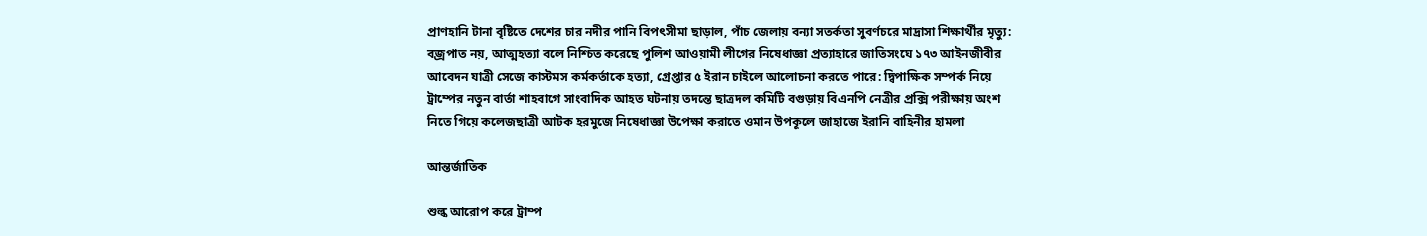প্রাণহানি টানা বৃষ্টিতে দেশের চার নদীর পানি বিপৎসীমা ছাড়াল, পাঁচ জেলায় বন্যা সতর্কতা সুবর্ণচরে মাদ্রাসা শিক্ষার্থীর মৃত্যু: বজ্রপাত নয়, আত্মহত্যা বলে নিশ্চিত করেছে পুলিশ আওয়ামী লীগের নিষেধাজ্ঞা প্রত্যাহারে জাতিসংঘে ১৭৩ আইনজীবীর আবেদন যাত্রী সেজে কাস্টমস কর্মকর্তাকে হত্যা, গ্রেপ্তার ৫ ইরান চাইলে আলোচনা করতে পারে: দ্বিপাক্ষিক সম্পর্ক নিয়ে ট্রাম্পের নতুন বার্তা শাহবাগে সাংবাদিক আহত ঘটনায় তদন্তে ছাত্রদল কমিটি বগুড়ায় বিএনপি নেত্রীর প্রক্সি পরীক্ষায় অংশ নিতে গিয়ে কলেজছাত্রী আটক হরমুজে নিষেধাজ্ঞা উপেক্ষা করাতে ওমান উপকূলে জাহাজে ইরানি বাহিনীর হামলা

আন্তর্জাতিক

শুল্ক আরোপ করে ট্রাম্প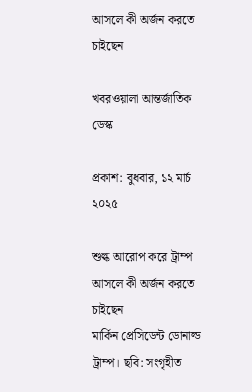আসলে কী অর্জন করতে চাইছেন

খবরওয়ালা আন্তর্জাতিক ডেস্ক

প্রকাশ: বুধবার, ১২ মার্চ ২০২৫

শুল্ক আরোপ করে ট্রাম্প আসলে কী অর্জন করতে চাইছেন
মার্কিন প্রেসিডেন্ট ডোনাল্ড ট্রাম্প। ছবি: সংগৃহীত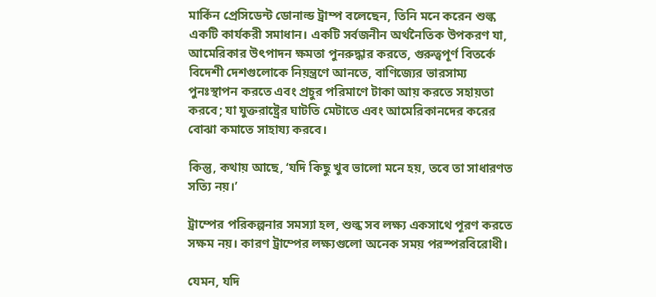মার্কিন প্রেসিডেন্ট ডোনাল্ড ট্রাম্প বলেছেন, তিনি মনে করেন শুল্ক একটি কার্যকরী সমাধান। একটি সর্বজনীন অর্থনৈতিক উপকরণ যা, আমেরিকার উৎপাদন ক্ষমতা পুনরুদ্ধার করতে, গুরুত্বপূর্ণ বিতর্কে বিদেশী দেশগুলোকে নিয়ন্ত্রণে আনতে, বাণিজ্যের ভারসাম্য পুনঃস্থাপন করতে এবং প্রচুর পরিমাণে টাকা আয় করতে সহায়তা করবে; যা যুক্তরাষ্ট্রের ঘাটতি মেটাতে এবং আমেরিকানদের করের বোঝা কমাতে সাহায্য করবে।

কিন্তু, কথায় আছে, ‘যদি কিছু খুব ভালো মনে হয়, তবে তা সাধারণত সত্যি নয়।’

ট্রাম্পের পরিকল্পনার সমস্যা হল, শুল্ক সব লক্ষ্য একসাথে পূরণ করতে সক্ষম নয়। কারণ ট্রাম্পের লক্ষ্যগুলো অনেক সময় পরস্পরবিরোধী।

যেমন, যদি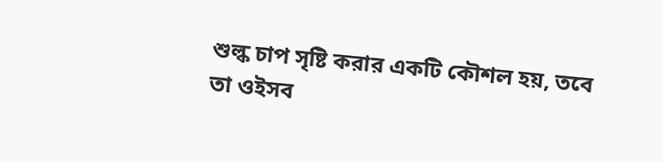শুল্ক চাপ সৃষ্টি করার একটি কৌশল হয়, তবে তা ওইসব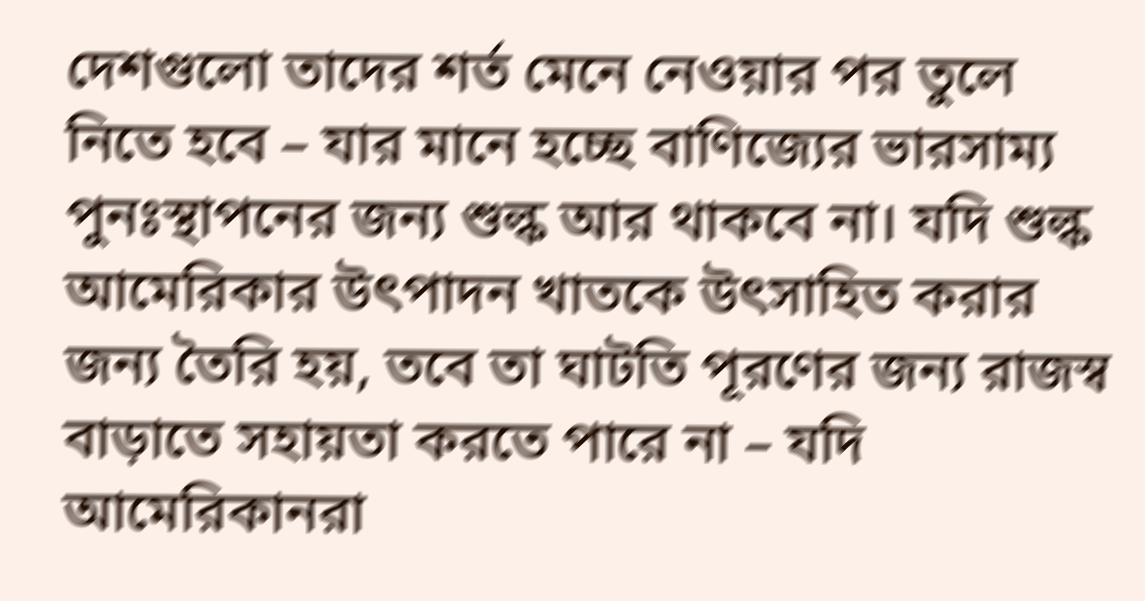দেশগুলো তাদের শর্ত মেনে নেওয়ার পর তুলে নিতে হবে – যার মানে হচ্ছে বাণিজ্যের ভারসাম্য পুনঃস্থাপনের জন্য শুল্ক আর থাকবে না। যদি শুল্ক আমেরিকার উৎপাদন খাতকে উৎসাহিত করার জন্য তৈরি হয়, তবে তা ঘাটতি পূরণের জন্য রাজস্ব বাড়াতে সহায়তা করতে পারে না – যদি আমেরিকানরা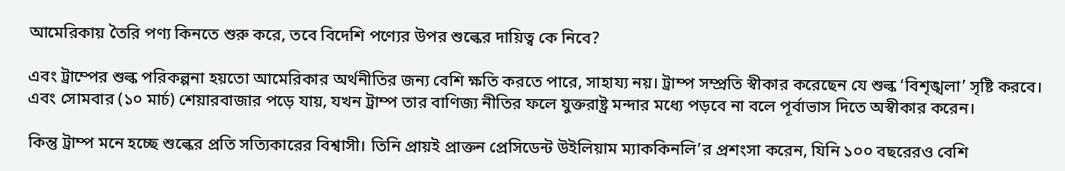আমেরিকায় তৈরি পণ্য কিনতে শুরু করে, তবে বিদেশি পণ্যের উপর শুল্কের দায়িত্ব কে নিবে?

এবং ট্রাম্পের শুল্ক পরিকল্পনা হয়তো আমেরিকার অর্থনীতির জন্য বেশি ক্ষতি করতে পারে, সাহায্য নয়। ট্রাম্প সম্প্রতি স্বীকার করেছেন যে শুল্ক ‘বিশৃঙ্খলা’ সৃষ্টি করবে। এবং সোমবার (১০ মার্চ) শেয়ারবাজার পড়ে যায়, যখন ট্রাম্প তার বাণিজ্য নীতির ফলে যুক্তরাষ্ট্র মন্দার মধ্যে পড়বে না বলে পূর্বাভাস দিতে অস্বীকার করেন।

কিন্তু ট্রাম্প মনে হচ্ছে শুল্কের প্রতি সত্যিকারের বিশ্বাসী। তিনি প্রায়ই প্রাক্তন প্রেসিডেন্ট উইলিয়াম ম্যাককিনলি’র প্রশংসা করেন, যিনি ১০০ বছরেরও বেশি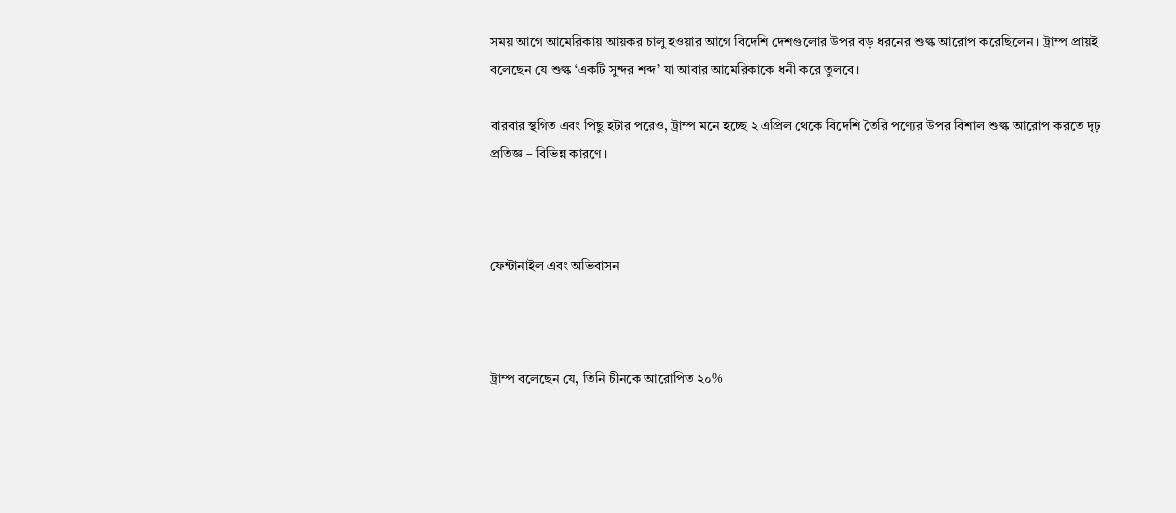সময় আগে আমেরিকায় আয়কর চালু হওয়ার আগে বিদেশি দেশগুলোর উপর বড় ধরনের শুল্ক আরোপ করেছিলেন। ট্রাম্প প্রায়ই বলেছেন যে শুল্ক ‘একটি সুন্দর শব্দ’ যা আবার আমেরিকাকে ধনী করে তুলবে।

বারবার স্থগিত এবং পিছু হটার পরেও, ট্রাম্প মনে হচ্ছে ২ এপ্রিল থেকে বিদেশি তৈরি পণ্যের উপর বিশাল শুল্ক আরোপ করতে দৃঢ় প্রতিজ্ঞ – বিভিন্ন কারণে।



ফেন্টানাইল এবং অভিবাসন



ট্রাম্প বলেছেন যে, তিনি চীনকে আরোপিত ২০%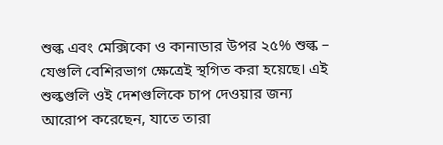শুল্ক এবং মেক্সিকো ও কানাডার উপর ২৫% শুল্ক – যেগুলি বেশিরভাগ ক্ষেত্রেই স্থগিত করা হয়েছে। এই শুল্কগুলি ওই দেশগুলিকে চাপ দেওয়ার জন্য আরোপ করেছেন, যাতে তারা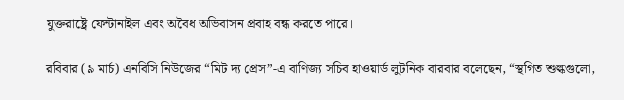যুক্তরাষ্ট্রে ফেন্টানাইল এবং অবৈধ অভিবাসন প্রবাহ বন্ধ করতে পারে।

রবিবার (৯ মার্চ) এনবিসি নিউজের “মিট দ্য প্রেস”-এ বাণিজ্য সচিব হাওয়ার্ড লুটনিক বারবার বলেছেন, “স্থগিত শুল্কগুলো,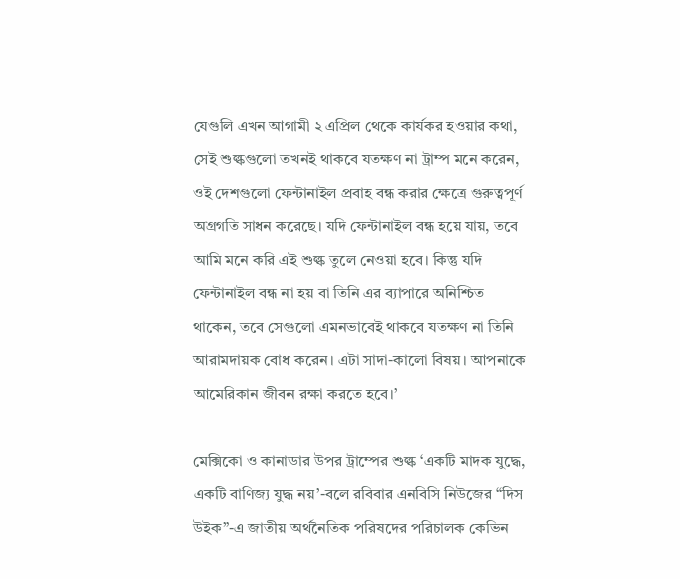যেগুলি এখন আগামী ২ এপ্রিল থেকে কার্যকর হওয়ার কথা, সেই শুল্কগুলো তখনই থাকবে যতক্ষণ না ট্রাম্প মনে করেন, ওই দেশগুলো ফেন্টানাইল প্রবাহ বন্ধ করার ক্ষেত্রে গুরুত্বপূর্ণ অগ্রগতি সাধন করেছে। যদি ফেন্টানাইল বন্ধ হয়ে যায়, তবে আমি মনে করি এই শুল্ক তুলে নেওয়া হবে। কিন্তু যদি ফেন্টানাইল বন্ধ না হয় বা তিনি এর ব্যাপারে অনিশ্চিত থাকেন, তবে সেগুলো এমনভাবেই থাকবে যতক্ষণ না তিনি আরামদায়ক বোধ করেন। এটা সাদা-কালো বিষয়। আপনাকে আমেরিকান জীবন রক্ষা করতে হবে।’

মেক্সিকো ও কানাডার উপর ট্রাম্পের শুল্ক ‘একটি মাদক যুদ্ধে, একটি বাণিজ্য যুদ্ধ নয়’-বলে রবিবার এনবিসি নিউজের “দিস উইক”-এ জাতীয় অর্থনৈতিক পরিষদের পরিচালক কেভিন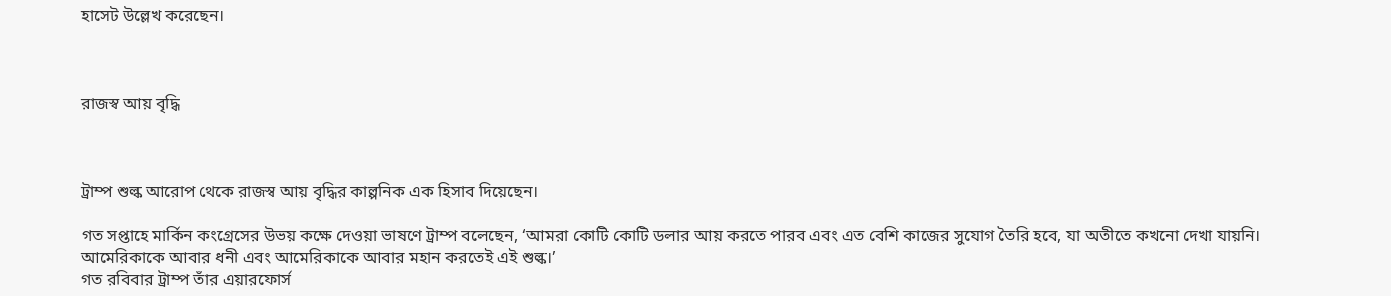হাসেট উল্লেখ করেছেন।



রাজস্ব আয় বৃদ্ধি



ট্রাম্প শুল্ক আরোপ থেকে রাজস্ব আয় বৃদ্ধির কাল্পনিক এক হিসাব দিয়েছেন।

গত সপ্তাহে মার্কিন কংগ্রেসের উভয় কক্ষে দেওয়া ভাষণে ট্রাম্প বলেছেন, ‘আমরা কোটি কোটি ডলার আয় করতে পারব এবং এত বেশি কাজের সুযোগ তৈরি হবে, যা অতীতে কখনো দেখা যায়নি। আমেরিকাকে আবার ধনী এবং আমেরিকাকে আবার মহান করতেই এই শুল্ক।’
গত রবিবার ট্রাম্প তাঁর এয়ারফোর্স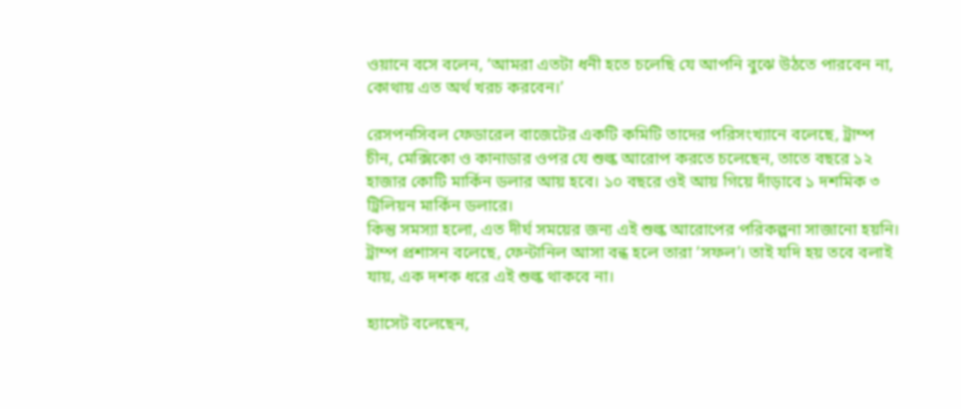ওয়ানে বসে বলেন, ‘আমরা এতটা ধনী হতে চলেছি যে আপনি বুঝে উঠতে পারবেন না, কোথায় এত অর্থ খরচ করবেন।’

রেসপনসিবল ফেডারেল বাজেটের একটি কমিটি তাদের পরিসংখ্যানে বলেছে, ট্রাম্প চীন, মেক্সিকো ও কানাডার ওপর যে শুল্ক আরোপ করতে চলেছেন, তাতে বছরে ১২ হাজার কোটি মার্কিন ডলার আয় হবে। ১০ বছরে ওই আয় গিয়ে দাঁড়াবে ১ দশমিক ৩ ট্রিলিয়ন মার্কিন ডলারে।
কিন্তু সমস্যা হলো, এত দীর্ঘ সময়ের জন্য এই শুল্ক আরোপের পরিকল্পনা সাজানো হয়নি। ট্রাম্প প্রশাসন বলেছে, ফেন্টানিল আসা বন্ধ হলে তারা ‘সফল’। তাই যদি হয় তবে বলাই যায়, এক দশক ধরে এই শুল্ক থাকবে না।

হ্যাসেট বলেছেন,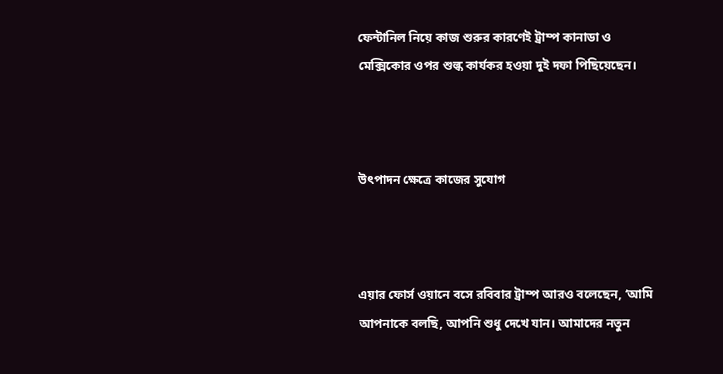ফেন্টানিল নিয়ে কাজ শুরুর কারণেই ট্রাম্প কানাডা ও মেক্সিকোর ওপর শুল্ক কার্যকর হওয়া দুই দফা পিছিয়েছেন।



উৎপাদন ক্ষেত্রে কাজের সুযোগ



এয়ার ফোর্স ওয়ানে বসে রবিবার ট্রাম্প আরও বলেছেন, ‘আমি আপনাকে বলছি, আপনি শুধু দেখে যান। আমাদের নতুন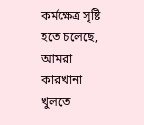কর্মক্ষেত্র সৃষ্টি হতে চলেছে, আমরা কারখানা খুলতে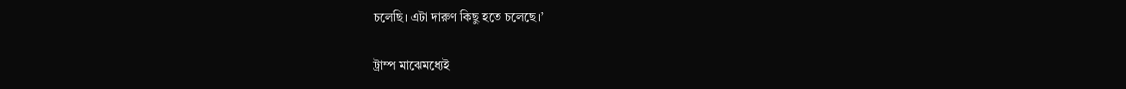চলেছি। এটা দারুণ কিছু হতে চলেছে।’

ট্রাম্প মাঝেমধ্যেই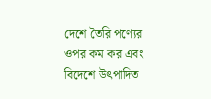দেশে তৈরি পণ্যের ওপর কম কর এবং বিদেশে উৎপাদিত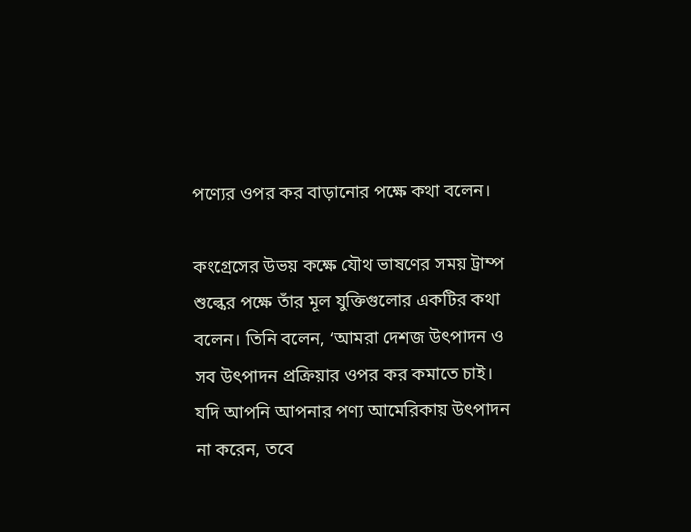পণ্যের ওপর কর বাড়ানোর পক্ষে কথা বলেন।

কংগ্রেসের উভয় কক্ষে যৌথ ভাষণের সময় ট্রাম্প শুল্কের পক্ষে তাঁর মূল যুক্তিগুলোর একটির কথা বলেন। তিনি বলেন, ‘আমরা দেশজ উৎপাদন ও সব উৎপাদন প্রক্রিয়ার ওপর কর কমাতে চাই। যদি আপনি আপনার পণ্য আমেরিকায় উৎপাদন না করেন, তবে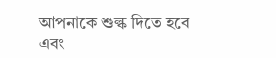আপনাকে শুল্ক দিতে হবে এবং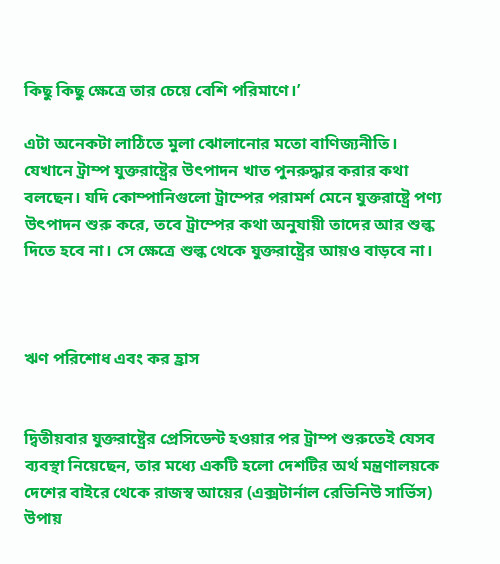কিছু কিছু ক্ষেত্রে তার চেয়ে বেশি পরিমাণে।’

এটা অনেকটা লাঠিতে মুলা ঝোলানোর মতো বাণিজ্যনীতি। যেখানে ট্রাম্প যুক্তরাষ্ট্রের উৎপাদন খাত পুনরুদ্ধার করার কথা বলছেন। যদি কোম্পানিগুলো ট্রাম্পের পরামর্শ মেনে যুক্তরাষ্ট্রে পণ্য উৎপাদন শুরু করে, তবে ট্রাম্পের কথা অনুযায়ী তাদের আর শুল্ক দিতে হবে না। সে ক্ষেত্রে শুল্ক থেকে যুক্তরাষ্ট্রের আয়ও বাড়বে না।



ঋণ পরিশোধ এবং কর হ্রাস


দ্বিতীয়বার যুক্তরাষ্ট্রের প্রেসিডেন্ট হওয়ার পর ট্রাম্প শুরুতেই যেসব ব্যবস্থা নিয়েছেন, তার মধ্যে একটি হলো দেশটির অর্থ মন্ত্রণালয়কে দেশের বাইরে থেকে রাজস্ব আয়ের (এক্সটার্নাল রেভিনিউ সার্ভিস) উপায়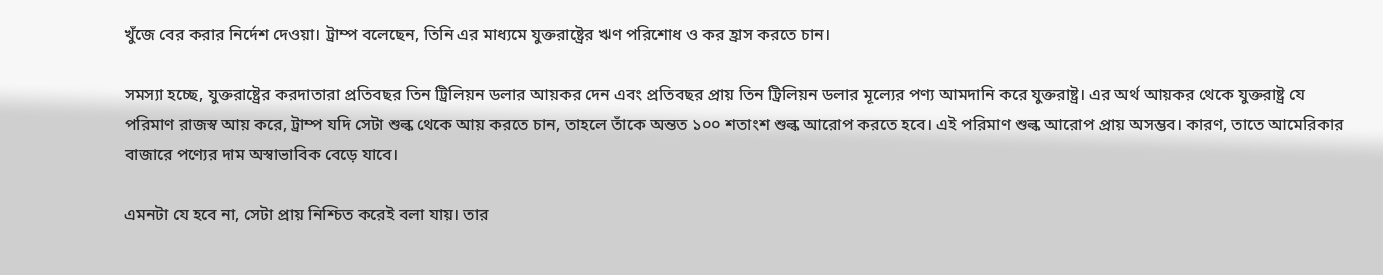খুঁজে বের করার নির্দেশ দেওয়া। ট্রাম্প বলেছেন, তিনি এর মাধ্যমে যুক্তরাষ্ট্রের ঋণ পরিশোধ ও কর হ্রাস করতে চান।

সমস্যা হচ্ছে, যুক্তরাষ্ট্রের করদাতারা প্রতিবছর তিন ট্রিলিয়ন ডলার আয়কর দেন এবং প্রতিবছর প্রায় তিন ট্রিলিয়ন ডলার মূল্যের পণ্য আমদানি করে যুক্তরাষ্ট্র। এর অর্থ আয়কর থেকে যুক্তরাষ্ট্র যে পরিমাণ রাজস্ব আয় করে, ট্রাম্প যদি সেটা শুল্ক থেকে আয় করতে চান, তাহলে তাঁকে অন্তত ১০০ শতাংশ শুল্ক আরোপ করতে হবে। এই পরিমাণ শুল্ক আরোপ প্রায় অসম্ভব। কারণ, তাতে আমেরিকার বাজারে পণ্যের দাম অস্বাভাবিক বেড়ে যাবে।

এমনটা যে হবে না, সেটা প্রায় নিশ্চিত করেই বলা যায়। তার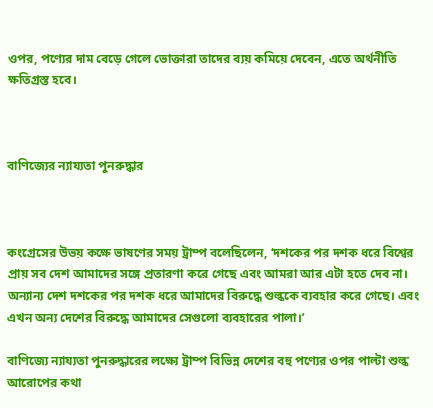ওপর, পণ্যের দাম বেড়ে গেলে ভোক্তারা তাদের ব্যয় কমিয়ে দেবেন, এতে অর্থনীতি ক্ষতিগ্রস্ত হবে।



বাণিজ্যের ন্যায্যতা পুনরুদ্ধার



কংগ্রেসের উভয় কক্ষে ভাষণের সময় ট্রাম্প বলেছিলেন, ‘দশকের পর দশক ধরে বিশ্বের প্রায় সব দেশ আমাদের সঙ্গে প্রতারণা করে গেছে এবং আমরা আর এটা হতে দেব না। অন্যান্য দেশ দশকের পর দশক ধরে আমাদের বিরুদ্ধে শুল্ককে ব্যবহার করে গেছে। এবং এখন অন্য দেশের বিরুদ্ধে আমাদের সেগুলো ব্যবহারের পালা।’

বাণিজ্যে ন্যায্যতা পুনরুদ্ধারের লক্ষ্যে ট্রাম্প বিভিন্ন দেশের বহু পণ্যের ওপর পাল্টা শুল্ক আরোপের কথা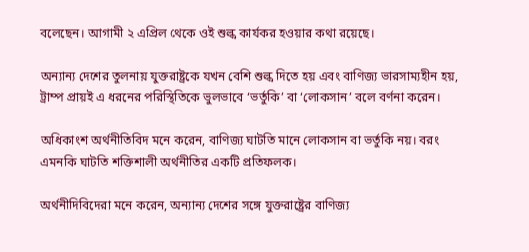বলেছেন। আগামী ২ এপ্রিল থেকে ওই শুল্ক কার্যকর হওয়ার কথা রয়েছে।

অন্যান্য দেশের তুলনায় যুক্তরাষ্ট্রকে যখন বেশি শুল্ক দিতে হয় এবং বাণিজ্য ভারসাম্যহীন হয়, ট্রাম্প প্রায়ই এ ধরনের পরিস্থিতিকে ভুলভাবে ‘ভর্তুকি’ বা ‘লোকসান’ বলে বর্ণনা করেন।

অধিকাংশ অর্থনীতিবিদ মনে করেন, বাণিজ্য ঘাটতি মানে লোকসান বা ভর্তুকি নয়। বরং এমনকি ঘাটতি শক্তিশালী অর্থনীতির একটি প্রতিফলক।

অর্থনীদিবিদেরা মনে করেন, অন্যান্য দেশের সঙ্গে যুক্তরাষ্ট্রের বাণিজ্য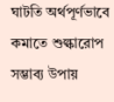ঘাটতি অর্থপূর্ণভাবে কমাতে শুল্কারোপ সম্ভাব্য উপায়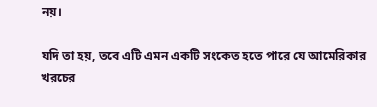নয়।

যদি তা হয়, তবে এটি এমন একটি সংকেত হতে পারে যে আমেরিকার খরচের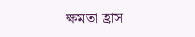ক্ষমতা হ্রাস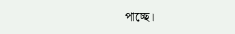পাচ্ছে।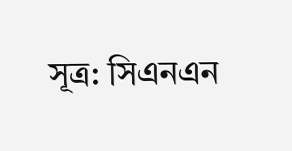সূত্র: সিএনএন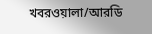খবরওয়ালা/আরডি